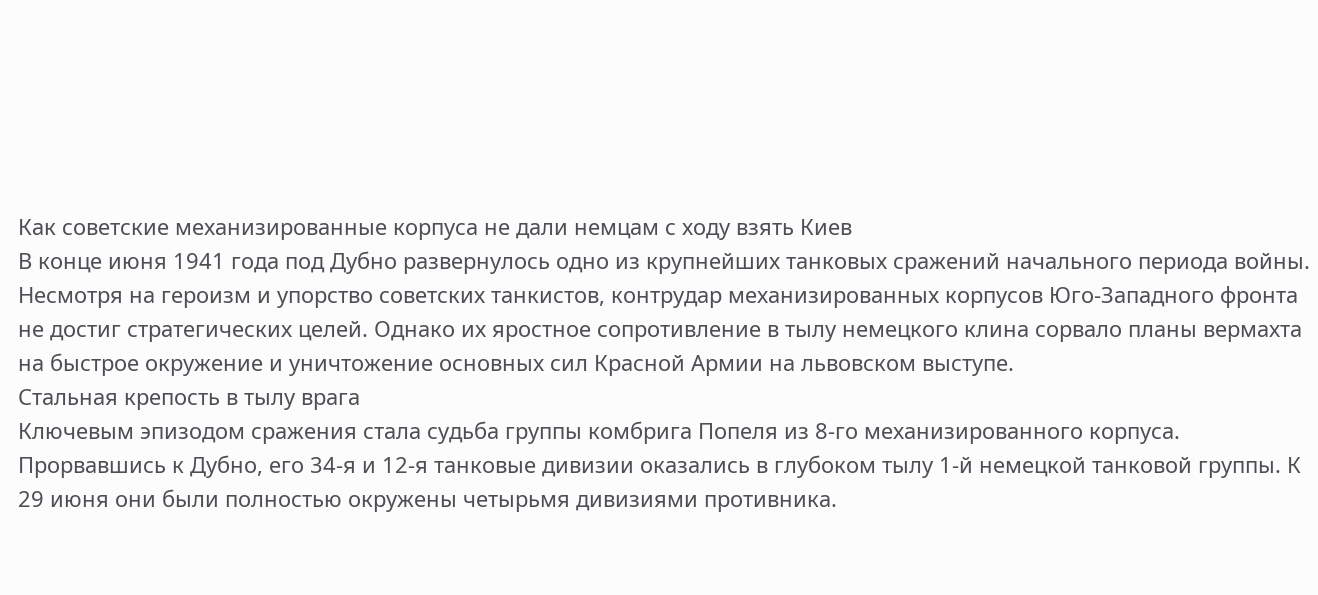Как советские механизированные корпуса не дали немцам с ходу взять Киев
В конце июня 1941 года под Дубно развернулось одно из крупнейших танковых сражений начального периода войны. Несмотря на героизм и упорство советских танкистов, контрудар механизированных корпусов Юго-Западного фронта не достиг стратегических целей. Однако их яростное сопротивление в тылу немецкого клина сорвало планы вермахта на быстрое окружение и уничтожение основных сил Красной Армии на львовском выступе.
Стальная крепость в тылу врага
Ключевым эпизодом сражения стала судьба группы комбрига Попеля из 8-го механизированного корпуса. Прорвавшись к Дубно, его 34-я и 12-я танковые дивизии оказались в глубоком тылу 1-й немецкой танковой группы. К 29 июня они были полностью окружены четырьмя дивизиями противника.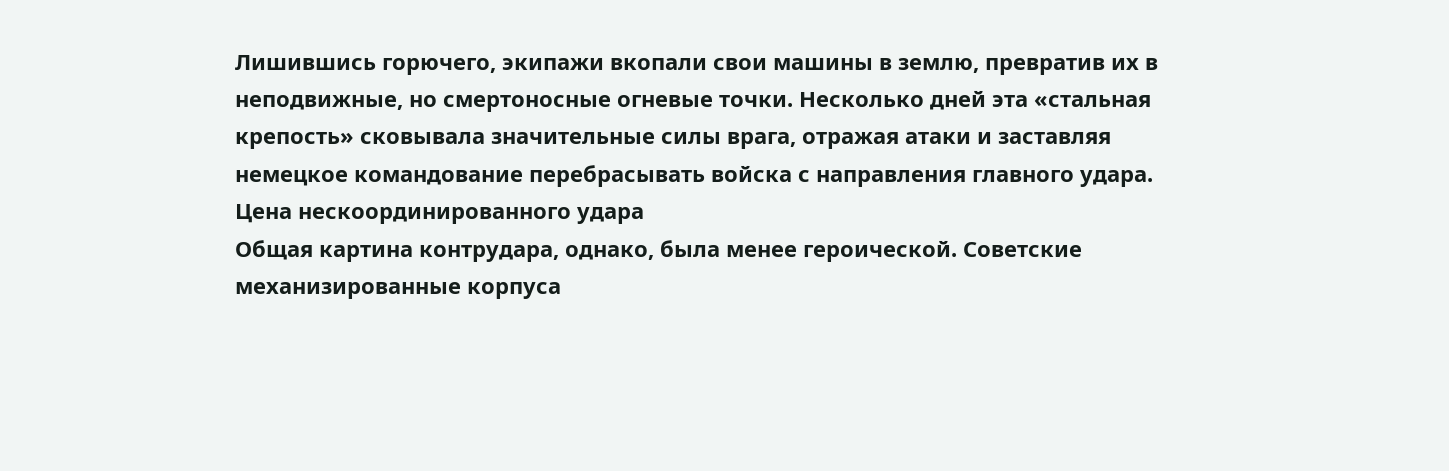Лишившись горючего, экипажи вкопали свои машины в землю, превратив их в неподвижные, но смертоносные огневые точки. Несколько дней эта «стальная крепость» сковывала значительные силы врага, отражая атаки и заставляя немецкое командование перебрасывать войска с направления главного удара.
Цена нескоординированного удара
Общая картина контрудара, однако, была менее героической. Советские механизированные корпуса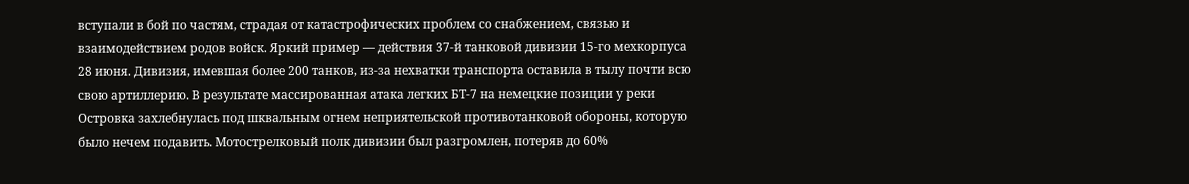вступали в бой по частям, страдая от катастрофических проблем со снабжением, связью и взаимодействием родов войск. Яркий пример — действия 37-й танковой дивизии 15-го мехкорпуса 28 июня. Дивизия, имевшая более 200 танков, из-за нехватки транспорта оставила в тылу почти всю свою артиллерию. В результате массированная атака легких БТ-7 на немецкие позиции у реки Островка захлебнулась под шквальным огнем неприятельской противотанковой обороны, которую было нечем подавить. Мотострелковый полк дивизии был разгромлен, потеряв до 60%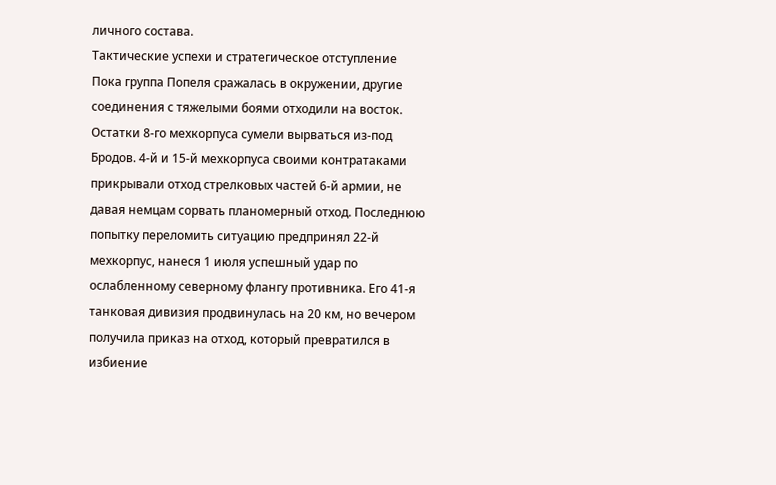личного состава.
Тактические успехи и стратегическое отступление
Пока группа Попеля сражалась в окружении, другие соединения с тяжелыми боями отходили на восток. Остатки 8-го мехкорпуса сумели вырваться из-под Бродов. 4-й и 15-й мехкорпуса своими контратаками прикрывали отход стрелковых частей 6-й армии, не давая немцам сорвать планомерный отход. Последнюю попытку переломить ситуацию предпринял 22-й мехкорпус, нанеся 1 июля успешный удар по ослабленному северному флангу противника. Его 41-я танковая дивизия продвинулась на 20 км, но вечером получила приказ на отход, который превратился в избиение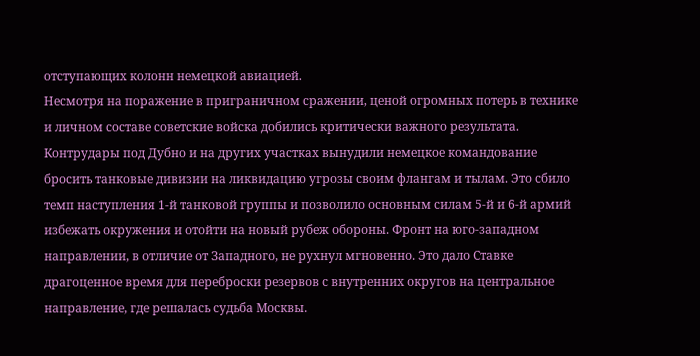отступающих колонн немецкой авиацией.
Несмотря на поражение в приграничном сражении, ценой огромных потерь в технике и личном составе советские войска добились критически важного результата. Контрудары под Дубно и на других участках вынудили немецкое командование бросить танковые дивизии на ликвидацию угрозы своим флангам и тылам. Это сбило темп наступления 1-й танковой группы и позволило основным силам 5-й и 6-й армий избежать окружения и отойти на новый рубеж обороны. Фронт на юго-западном направлении, в отличие от Западного, не рухнул мгновенно. Это дало Ставке драгоценное время для переброски резервов с внутренних округов на центральное направление, где решалась судьба Москвы.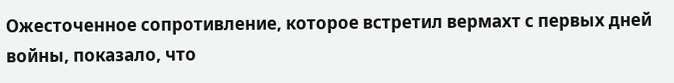Ожесточенное сопротивление, которое встретил вермахт с первых дней войны, показало, что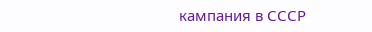кампания в СССР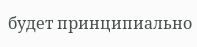будет принципиально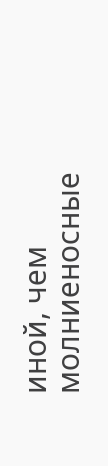иной, чем молниеносные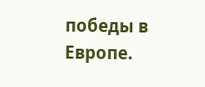победы в Европе.